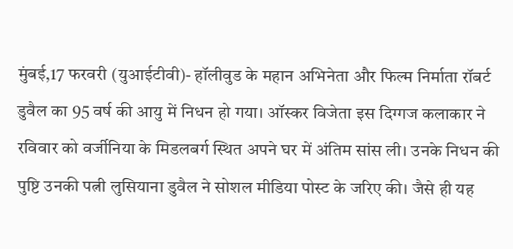मुंबई,17 फरवरी (युआईटीवी)- हॉलीवुड के महान अभिनेता और फिल्म निर्माता रॉबर्ट डुवैल का 95 वर्ष की आयु में निधन हो गया। ऑस्कर विजेता इस दिग्गज कलाकार ने रविवार को वर्जीनिया के मिडलबर्ग स्थित अपने घर में अंतिम सांस ली। उनके निधन की पुष्टि उनकी पत्नी लुसियाना डुवैल ने सोशल मीडिया पोस्ट के जरिए की। जैसे ही यह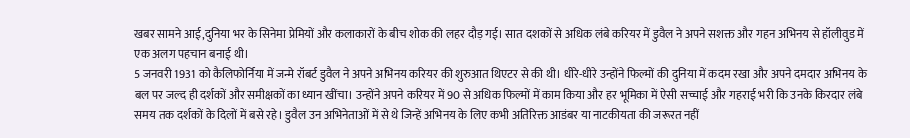खबर सामने आई,दुनिया भर के सिनेमा प्रेमियों और कलाकारों के बीच शोक की लहर दौड़ गई। सात दशकों से अधिक लंबे करियर में डुवैल ने अपने सशक्त और गहन अभिनय से हॉलीवुड में एक अलग पहचान बनाई थी।
5 जनवरी 1931 को कैलिफोर्निया में जन्मे रॉबर्ट डुवैल ने अपने अभिनय करियर की शुरुआत थिएटर से की थी। धीरे-धीरे उन्होंने फिल्मों की दुनिया में कदम रखा और अपने दमदार अभिनय के बल पर जल्द ही दर्शकों और समीक्षकों का ध्यान खींचा। उन्होंने अपने करियर में 90 से अधिक फिल्मों में काम किया और हर भूमिका में ऐसी सच्चाई और गहराई भरी कि उनके किरदार लंबे समय तक दर्शकों के दिलों में बसे रहे। डुवैल उन अभिनेताओं में से थे जिन्हें अभिनय के लिए कभी अतिरिक्त आडंबर या नाटकीयता की जरूरत नहीं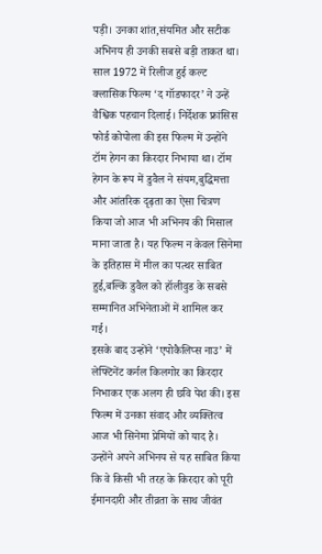पड़ी। उनका शांत,संयमित और सटीक अभिनय ही उनकी सबसे बड़ी ताकत था।
साल 1972 में रिलीज हुई कल्ट क्लासिक फिल्म ‘द गॉडफादर’ ने उन्हें वैश्विक पहचान दिलाई। निर्देशक फ्रांसिस फोर्ड कोपोला की इस फिल्म में उन्होंने टॉम हेगन का किरदार निभाया था। टॉम हेगन के रूप में डुवैल ने संयम,बुद्धिमत्ता और आंतरिक दृढ़ता का ऐसा चित्रण किया जो आज भी अभिनय की मिसाल माना जाता है। यह फिल्म न केवल सिनेमा के इतिहास में मील का पत्थर साबित हुई,बल्कि डुवैल को हॉलीवुड के सबसे सम्मानित अभिनेताओं में शामिल कर गई।
इसके बाद उन्होंने ‘एपोकैलिप्स नाउ’ में लेफ्टिनेंट कर्नल किलगोर का किरदार निभाकर एक अलग ही छवि पेश की। इस फिल्म में उनका संवाद और व्यक्तित्व आज भी सिनेमा प्रेमियों को याद है। उन्होंने अपने अभिनय से यह साबित किया कि वे किसी भी तरह के किरदार को पूरी ईमानदारी और तीव्रता के साथ जीवंत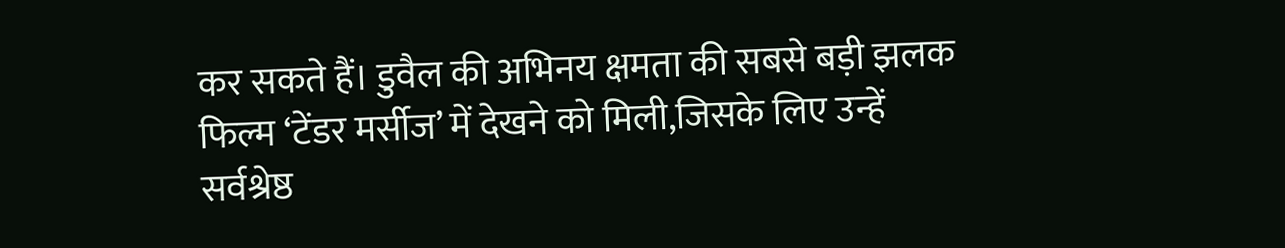कर सकते हैं। डुवैल की अभिनय क्षमता की सबसे बड़ी झलक फिल्म ‘टेंडर मर्सीज’ में देखने को मिली,जिसके लिए उन्हें सर्वश्रेष्ठ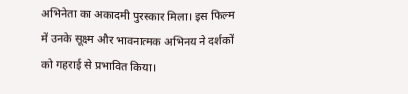अभिनेता का अकादमी पुरस्कार मिला। इस फिल्म में उनके सूक्ष्म और भावनात्मक अभिनय ने दर्शकों को गहराई से प्रभावित किया।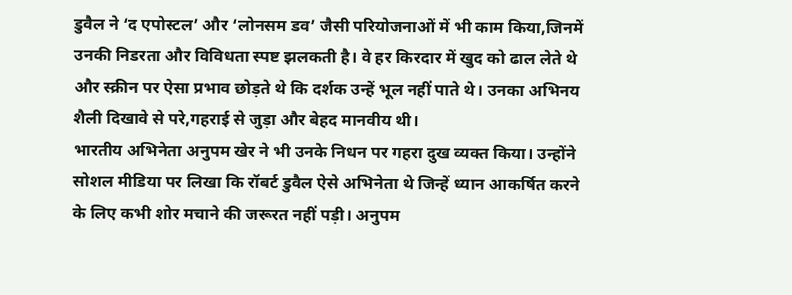डुवैल ने ‘द एपोस्टल’ और ‘लोनसम डव’ जैसी परियोजनाओं में भी काम किया,जिनमें उनकी निडरता और विविधता स्पष्ट झलकती है। वे हर किरदार में खुद को ढाल लेते थे और स्क्रीन पर ऐसा प्रभाव छोड़ते थे कि दर्शक उन्हें भूल नहीं पाते थे। उनका अभिनय शैली दिखावे से परे,गहराई से जुड़ा और बेहद मानवीय थी।
भारतीय अभिनेता अनुपम खेर ने भी उनके निधन पर गहरा दुख व्यक्त किया। उन्होंने सोशल मीडिया पर लिखा कि रॉबर्ट डुवैल ऐसे अभिनेता थे जिन्हें ध्यान आकर्षित करने के लिए कभी शोर मचाने की जरूरत नहीं पड़ी। अनुपम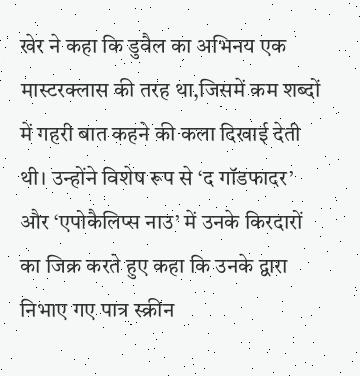खेर ने कहा कि डुवैल का अभिनय एक मास्टरक्लास की तरह था,जिसमें कम शब्दों में गहरी बात कहने की कला दिखाई देती थी। उन्होंने विशेष रूप से ‘द गॉडफादर’ और ‘एपोकैलिप्स नाउ’ में उनके किरदारों का जिक्र करते हुए कहा कि उनके द्वारा निभाए गए पात्र स्क्रीन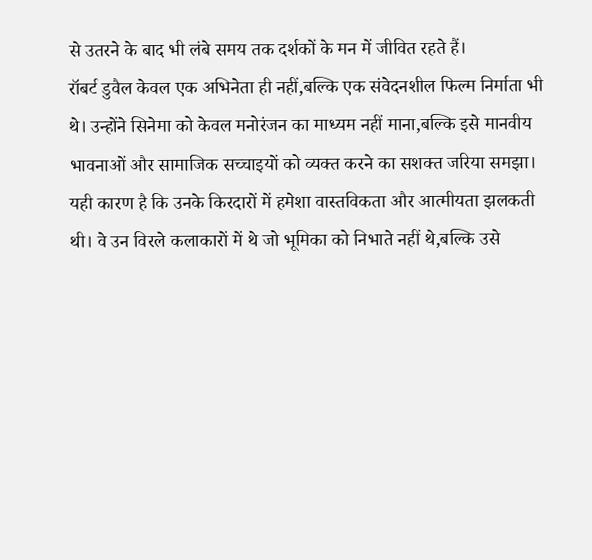से उतरने के बाद भी लंबे समय तक दर्शकों के मन में जीवित रहते हैं।
रॉबर्ट डुवैल केवल एक अभिनेता ही नहीं,बल्कि एक संवेदनशील फिल्म निर्माता भी थे। उन्होंने सिनेमा को केवल मनोरंजन का माध्यम नहीं माना,बल्कि इसे मानवीय भावनाओं और सामाजिक सच्चाइयों को व्यक्त करने का सशक्त जरिया समझा। यही कारण है कि उनके किरदारों में हमेशा वास्तविकता और आत्मीयता झलकती थी। वे उन विरले कलाकारों में थे जो भूमिका को निभाते नहीं थे,बल्कि उसे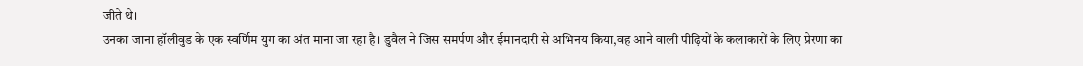जीते थे।
उनका जाना हॉलीवुड के एक स्वर्णिम युग का अंत माना जा रहा है। डुवैल ने जिस समर्पण और ईमानदारी से अभिनय किया,वह आने वाली पीढ़ियों के कलाकारों के लिए प्रेरणा का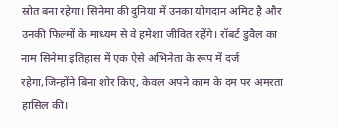स्रोत बना रहेगा। सिनेमा की दुनिया में उनका योगदान अमिट है और उनकी फिल्मों के माध्यम से वे हमेशा जीवित रहेंगे। रॉबर्ट डुवैल का नाम सिनेमा इतिहास में एक ऐसे अभिनेता के रूप में दर्ज रहेगा,जिन्होंने बिना शोर किए, केवल अपने काम के दम पर अमरता हासिल की।